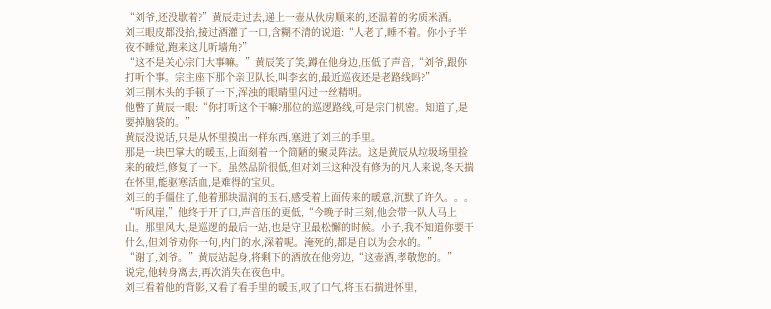“刘爷,还没歇着?”黄辰走过去,递上一壶从伙房顺来的,还温着的劣质米酒。
刘三眼皮都没抬,接过酒灌了一口,含糊不清的说道:“人老了,睡不着。你小子半夜不睡觉,跑来这儿听墙角?”
“这不是关心宗门大事嘛。”黄辰笑了笑,蹲在他身边,压低了声音,“刘爷,跟你打听个事。宗主座下那个亲卫队长,叫李玄的,最近巡夜还是老路线吗?”
刘三削木头的手顿了一下,浑浊的眼睛里闪过一丝精明。
他瞥了黄辰一眼:“你打听这个干嘛?那位的巡逻路线,可是宗门机密。知道了,是要掉脑袋的。”
黄辰没说话,只是从怀里摸出一样东西,塞进了刘三的手里。
那是一块巴掌大的暖玉,上面刻着一个简陋的聚灵阵法。这是黄辰从垃圾场里捡来的破烂,修复了一下。虽然品阶很低,但对刘三这种没有修为的凡人来说,冬天揣在怀里,能驱寒活血,是难得的宝贝。
刘三的手僵住了,他着那块温润的玉石,感受着上面传来的暖意,沉默了许久。。。
“听风崖,”他终于开了口,声音压的更低,“今晚子时三刻,他会带一队人马上山。那里风大,是巡逻的最后一站,也是守卫最松懈的时候。小子,我不知道你要干什么,但刘爷劝你一句,内门的水,深着呢。淹死的,都是自以为会水的。”
“谢了,刘爷。”黄辰站起身,将剩下的酒放在他旁边,“这壶酒,孝敬您的。”
说完,他转身离去,再次消失在夜色中。
刘三看着他的背影,又看了看手里的暖玉,叹了口气,将玉石揣进怀里,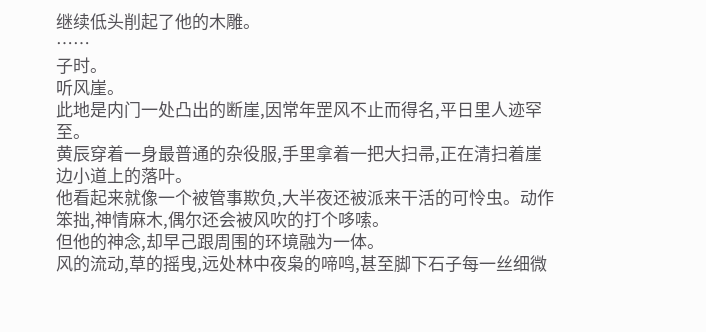继续低头削起了他的木雕。
……
子时。
听风崖。
此地是内门一处凸出的断崖,因常年罡风不止而得名,平日里人迹罕至。
黄辰穿着一身最普通的杂役服,手里拿着一把大扫帚,正在清扫着崖边小道上的落叶。
他看起来就像一个被管事欺负,大半夜还被派来干活的可怜虫。动作笨拙,神情麻木,偶尔还会被风吹的打个哆嗦。
但他的神念,却早己跟周围的环境融为一体。
风的流动,草的摇曳,远处林中夜枭的啼鸣,甚至脚下石子每一丝细微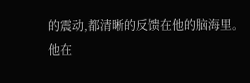的震动,都清晰的反馈在他的脑海里。
他在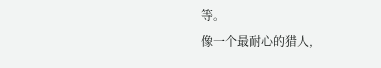等。
像一个最耐心的猎人,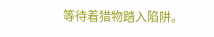等待着猎物踏入陷阱。